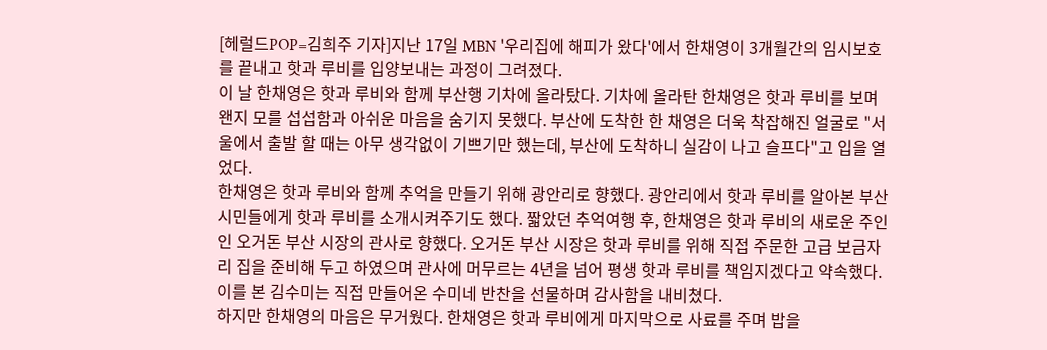[헤럴드POP=김희주 기자]지난 17일 MBN '우리집에 해피가 왔다'에서 한채영이 3개월간의 임시보호를 끝내고 핫과 루비를 입양보내는 과정이 그려졌다.
이 날 한채영은 핫과 루비와 함께 부산행 기차에 올라탔다. 기차에 올라탄 한채영은 핫과 루비를 보며 왠지 모를 섭섭함과 아쉬운 마음을 숨기지 못했다. 부산에 도착한 한 채영은 더욱 착잡해진 얼굴로 "서울에서 출발 할 때는 아무 생각없이 기쁘기만 했는데, 부산에 도착하니 실감이 나고 슬프다"고 입을 열었다.
한채영은 핫과 루비와 함께 추억을 만들기 위해 광안리로 향했다. 광안리에서 핫과 루비를 알아본 부산 시민들에게 핫과 루비를 소개시켜주기도 했다. 짧았던 추억여행 후, 한채영은 핫과 루비의 새로운 주인인 오거돈 부산 시장의 관사로 향했다. 오거돈 부산 시장은 핫과 루비를 위해 직접 주문한 고급 보금자리 집을 준비해 두고 하였으며 관사에 머무르는 4년을 넘어 평생 핫과 루비를 책임지겠다고 약속했다. 이를 본 김수미는 직접 만들어온 수미네 반찬을 선물하며 감사함을 내비쳤다.
하지만 한채영의 마음은 무거웠다. 한채영은 핫과 루비에게 마지막으로 사료를 주며 밥을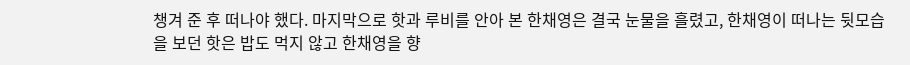챙겨 준 후 떠나야 했다. 마지막으로 핫과 루비를 안아 본 한채영은 결국 눈물을 흘렸고, 한채영이 떠나는 뒷모습을 보던 핫은 밥도 먹지 않고 한채영을 향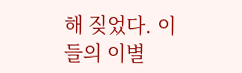해 짖었다. 이들의 이별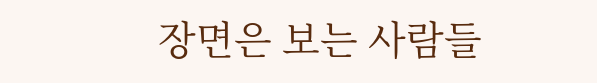장면은 보는 사람들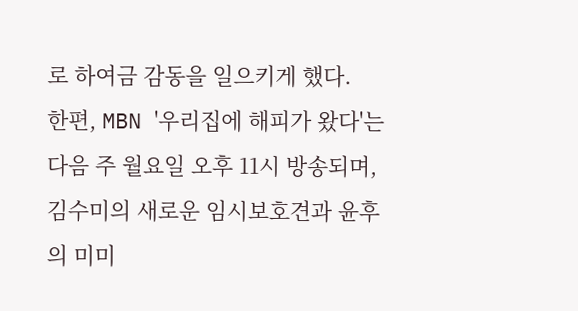로 하여금 감동을 일으키게 했다.
한편, MBN '우리집에 해피가 왔다'는 다음 주 월요일 오후 11시 방송되며, 김수미의 새로운 임시보호견과 윤후의 미미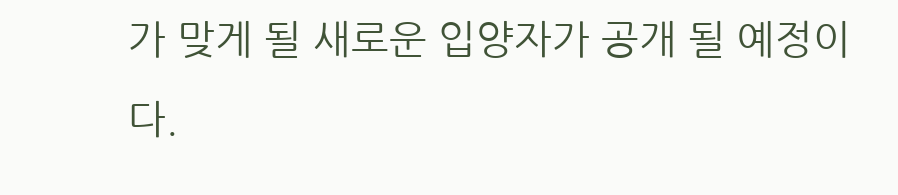가 맞게 될 새로운 입양자가 공개 될 예정이다.